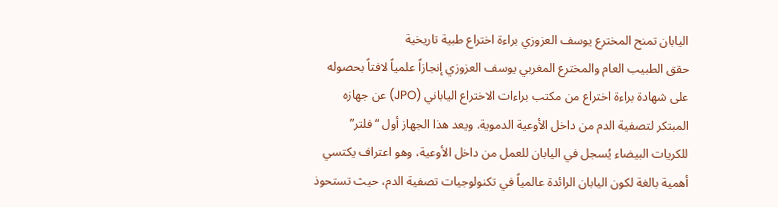اليابان تمنح المخترع يوسف العزوزي براءة اختراع طبية تاريخية
حقق الطبيب العام والمخترع المغربي يوسف العزوزي إنجازاً علمياً لافتاً بحصوله على شهادة براءة اختراع من مكتب براءات الاختراع الياباني (JPO) عن جهازه المبتكر لتصفية الدم من داخل الأوعية الدموية. ويعد هذا الجهاز أول “فلتر” للكريات البيضاء يُسجل في اليابان للعمل من داخل الأوعية، وهو اعتراف يكتسي أهمية بالغة لكون اليابان الرائدة عالمياً في تكنولوجيات تصفية الدم، حيث تستحوذ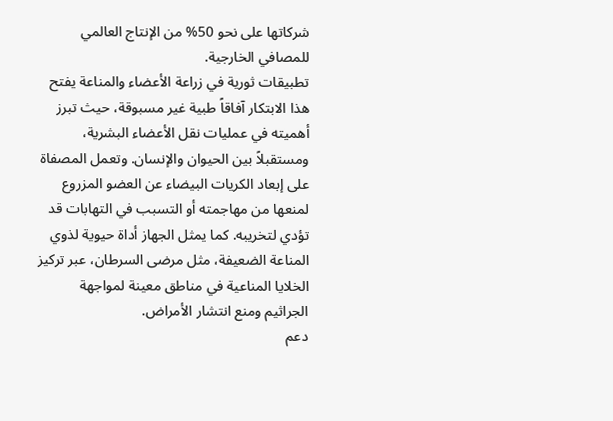شركاتها على نحو 50% من الإنتاج العالمي للمصافي الخارجية.
تطبيقات ثورية في زراعة الأعضاء والمناعة يفتح هذا الابتكار آفاقاً طبية غير مسبوقة، حيث تبرز أهميته في عمليات نقل الأعضاء البشرية، ومستقبلاً بين الحيوان والإنسان. وتعمل المصفاة على إبعاد الكريات البيضاء عن العضو المزروع لمنعها من مهاجمته أو التسبب في التهابات قد تؤدي لتخريبه. كما يمثل الجهاز أداة حيوية لذوي المناعة الضعيفة، مثل مرضى السرطان، عبر تركيز الخلايا المناعية في مناطق معينة لمواجهة الجراثيم ومنع انتشار الأمراض.
دعم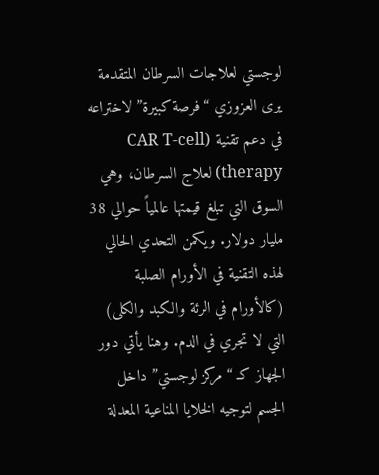لوجستي لعلاجات السرطان المتقدمة يرى العزوزي “فرصة كبيرة” لاختراعه في دعم تقنية (CAR T-cell therapy) لعلاج السرطان، وهي السوق التي تبلغ قيمتها عالمياً حوالي 38 مليار دولار. ويكمن التحدي الحالي لهذه التقنية في الأورام الصلبة (كالأورام في الرئة والكبد والكلى) التي لا تجري في الدم. وهنا يأتي دور الجهاز كـ “مركز لوجستي” داخل الجسم لتوجيه الخلايا المناعية المعدلة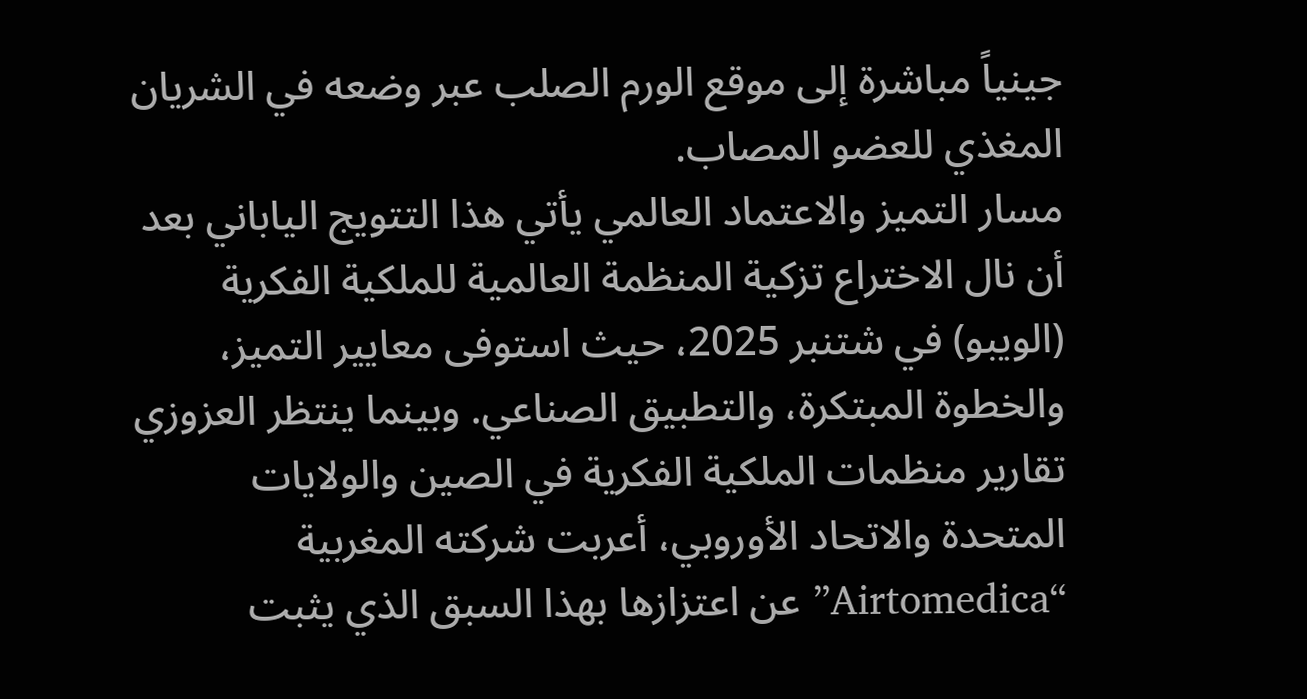جينياً مباشرة إلى موقع الورم الصلب عبر وضعه في الشريان المغذي للعضو المصاب.
مسار التميز والاعتماد العالمي يأتي هذا التتويج الياباني بعد أن نال الاختراع تزكية المنظمة العالمية للملكية الفكرية (الويبو) في شتنبر 2025، حيث استوفى معايير التميز، والخطوة المبتكرة، والتطبيق الصناعي. وبينما ينتظر العزوزي تقارير منظمات الملكية الفكرية في الصين والولايات المتحدة والاتحاد الأوروبي، أعربت شركته المغربية “Airtomedica” عن اعتزازها بهذا السبق الذي يثبت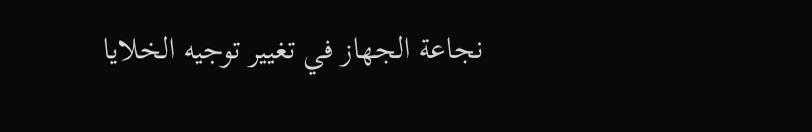نجاعة الجهاز في تغيير توجيه الخلايا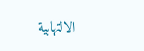الالتهابية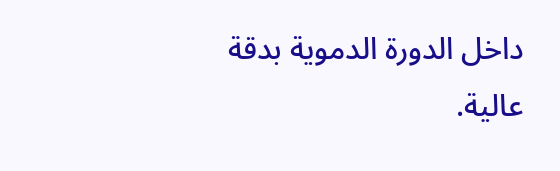داخل الدورة الدموية بدقة عالية.